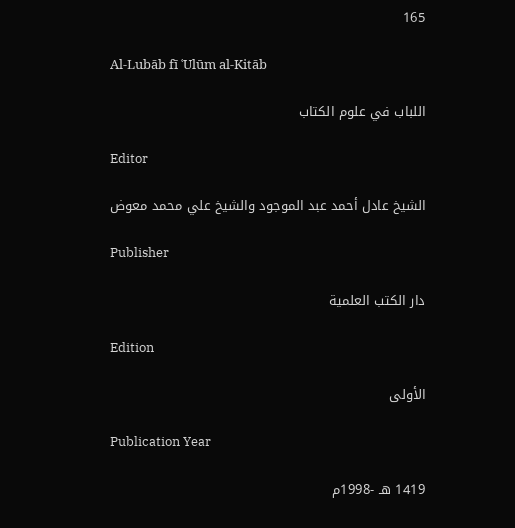165

Al-Lubāb fī ʿUlūm al-Kitāb

اللباب في علوم الكتاب

Editor

الشيخ عادل أحمد عبد الموجود والشيخ علي محمد معوض

Publisher

دار الكتب العلمية

Edition

الأولى

Publication Year

1419 هـ -1998م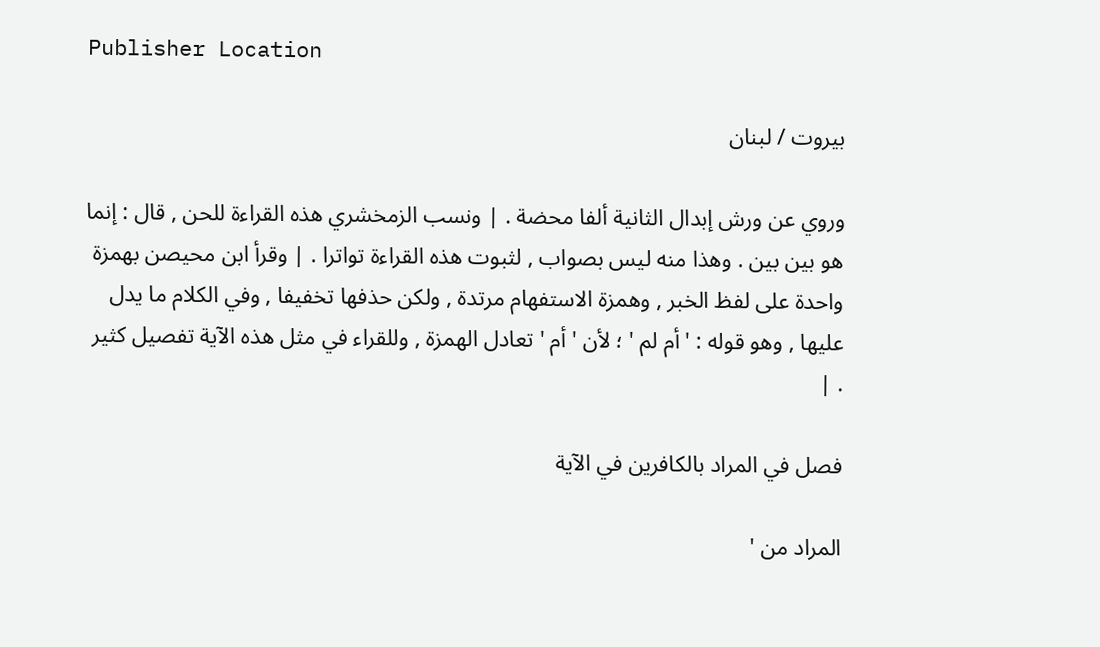Publisher Location

بيروت / لبنان

وروي عن ورش إبدال الثانية ألفا محضة . | ونسب الزمخشري هذه القراءة للحن , قال : إنما هو بين بين . وهذا منه ليس بصواب , لثبوت هذه القراءة تواترا . | وقرأ ابن محيصن بهمزة واحدة على لفظ الخبر , وهمزة الاستفهام مرتدة , ولكن حذفها تخفيفا , وفي الكلام ما يدل عليها , وهو قوله : ' أم لم ' ؛ لأن ' أم ' تعادل الهمزة , وللقراء في مثل هذه الآية تفصيل كثير . |

فصل في المراد بالكافرين في الآية

المراد من '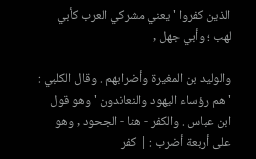الذين كفروا ' يعني مشركي العرب كأبي لهب ؛ وأبي جهل ,

والوليد بن المغيرة وأضرابهم . وقال الكلبي : ' هم رؤساء اليهود والنعاندون ' وهو قول ابن عباس . والكفر - هنا - الجحود , وهو على أربعة أضرب : | كفر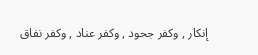إنكار , وكفر جحود , وكفر عناد , وكفر نفاق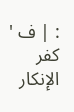: | ف ' كفر الإنكار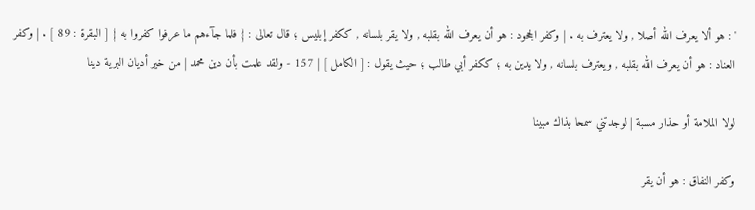' : هو ألا يعرف الله أصلا , ولا يعترف به . | وكفر الجحود : هو أن يعرف الله بقلبه , ولا يقر بلسانه , ككفر إبليس ؛ قال تعالى : { فلما جآءهم ما عرفوا كفروا به } [ البقرة : 89 ] . | وكفر العناد : هو أن يعرف الله بقلبه , ويعترف بلسانه , ولا يدين به ؛ ككفر أبي طالب ؛ حيث يقول : [ الكامل ] | 157 - ولقد علمت بأن دين محمد | من خير أديان البرية دينا

لولا الملامة أو حذار مسبة | لوجدتني سمحا بذاك مبينا

وكفر النفاق : هو أن يقر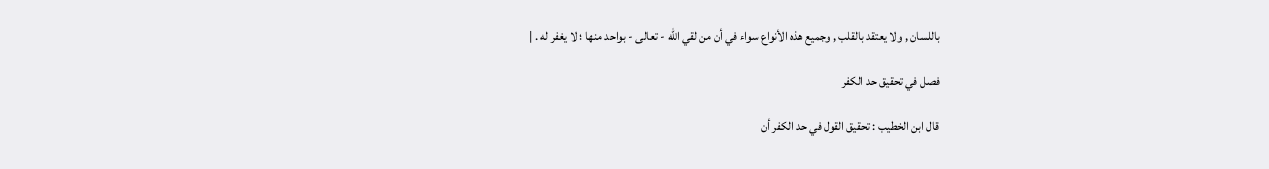باللسان , ولا يعتقد بالقلب , وجميع هذه الأنواع سواء في أن من لقي الله - تعالى - بواحد منها ؛ لا يغفر له . |

فصل في تحقيق حد الكفر

قال ابن الخطيب : تحقيق القول في حد الكفر أن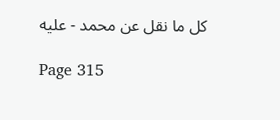كل ما نقل عن محمد - عليه

Page 315